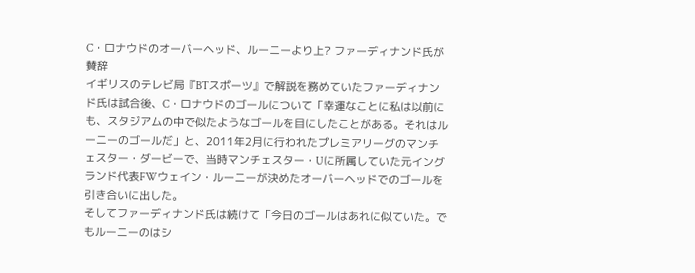C・ロナウドのオーバーヘッド、ルーニーより上? ファーディナンド氏が賛辞
イギリスのテレビ局『BTスポーツ』で解説を務めていたファーディナンド氏は試合後、C・ロナウドのゴールについて「幸運なことに私は以前にも、スタジアムの中で似たようなゴールを目にしたことがある。それはルーニーのゴールだ」と、2011年2月に行われたプレミアリーグのマンチェスター・ダービーで、当時マンチェスター・Uに所属していた元イングランド代表FWウェイン・ルーニーが決めたオーバーヘッドでのゴールを引き合いに出した。
そしてファーディナンド氏は続けて「今日のゴールはあれに似ていた。でもルーニーのはシ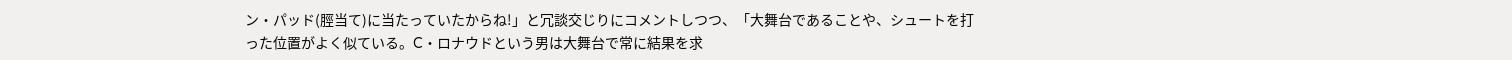ン・パッド(脛当て)に当たっていたからね!」と冗談交じりにコメントしつつ、「大舞台であることや、シュートを打った位置がよく似ている。C・ロナウドという男は大舞台で常に結果を求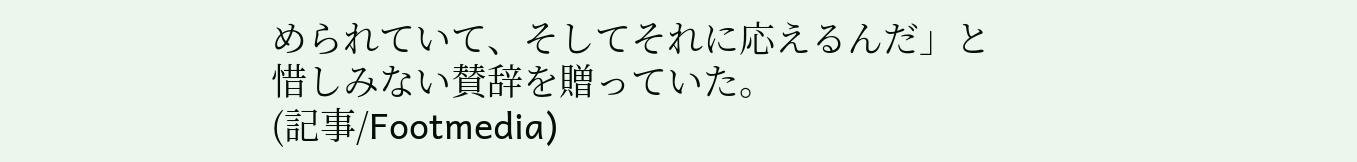められていて、そしてそれに応えるんだ」と惜しみない賛辞を贈っていた。
(記事/Footmedia)